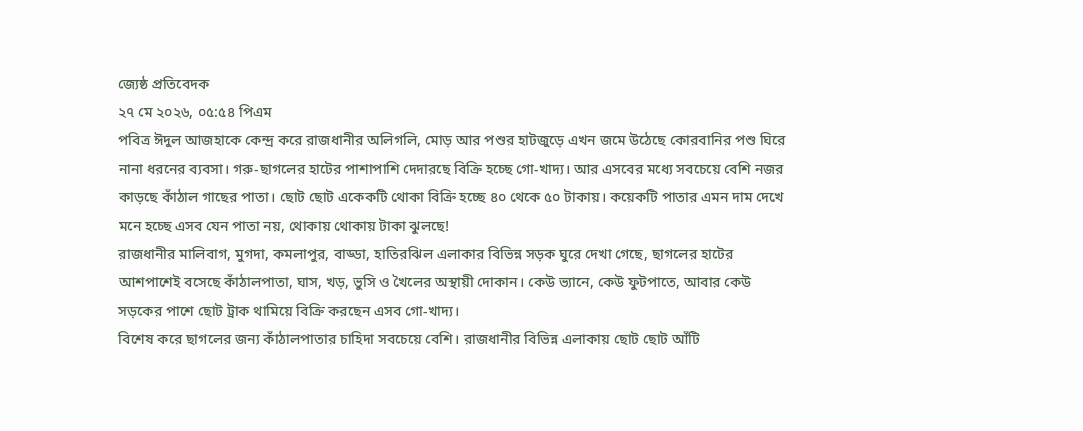জ্যেষ্ঠ প্রতিবেদক
২৭ মে ২০২৬, ০৫:৫৪ পিএম
পবিত্র ঈদুল আজহাকে কেন্দ্র করে রাজধানীর অলিগলি, মোড় আর পশুর হাটজুড়ে এখন জমে উঠেছে কোরবানির পশু ঘিরে নানা ধরনের ব্যবসা। গরু-ছাগলের হাটের পাশাপাশি দেদারছে বিক্রি হচ্ছে গো-খাদ্য। আর এসবের মধ্যে সবচেয়ে বেশি নজর কাড়ছে কাঁঠাল গাছের পাতা। ছোট ছোট একেকটি থোকা বিক্রি হচ্ছে ৪০ থেকে ৫০ টাকায়। কয়েকটি পাতার এমন দাম দেখে মনে হচ্ছে এসব যেন পাতা নয়, থোকায় থোকায় টাকা ঝুলছে!
রাজধানীর মালিবাগ, মুগদা, কমলাপুর, বাড্ডা, হাতিরঝিল এলাকার বিভিন্ন সড়ক ঘুরে দেখা গেছে, ছাগলের হাটের আশপাশেই বসেছে কাঁঠালপাতা, ঘাস, খড়, ভুসি ও খৈলের অস্থায়ী দোকান। কেউ ভ্যানে, কেউ ফুটপাতে, আবার কেউ সড়কের পাশে ছোট ট্রাক থামিয়ে বিক্রি করছেন এসব গো-খাদ্য।
বিশেষ করে ছাগলের জন্য কাঁঠালপাতার চাহিদা সবচেয়ে বেশি। রাজধানীর বিভিন্ন এলাকায় ছোট ছোট আঁটি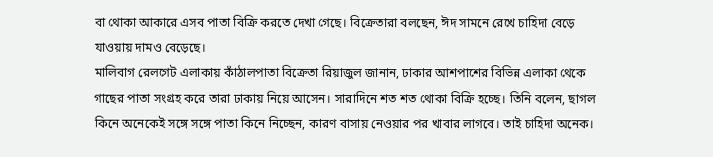বা থোকা আকারে এসব পাতা বিক্রি করতে দেখা গেছে। বিক্রেতারা বলছেন, ঈদ সামনে রেখে চাহিদা বেড়ে যাওয়ায় দামও বেড়েছে।
মালিবাগ রেলগেট এলাকায় কাঁঠালপাতা বিক্রেতা রিয়াজুল জানান, ঢাকার আশপাশের বিভিন্ন এলাকা থেকে গাছের পাতা সংগ্রহ করে তারা ঢাকায় নিয়ে আসেন। সারাদিনে শত শত থোকা বিক্রি হচ্ছে। তিনি বলেন, ছাগল কিনে অনেকেই সঙ্গে সঙ্গে পাতা কিনে নিচ্ছেন, কারণ বাসায় নেওয়ার পর খাবার লাগবে। তাই চাহিদা অনেক।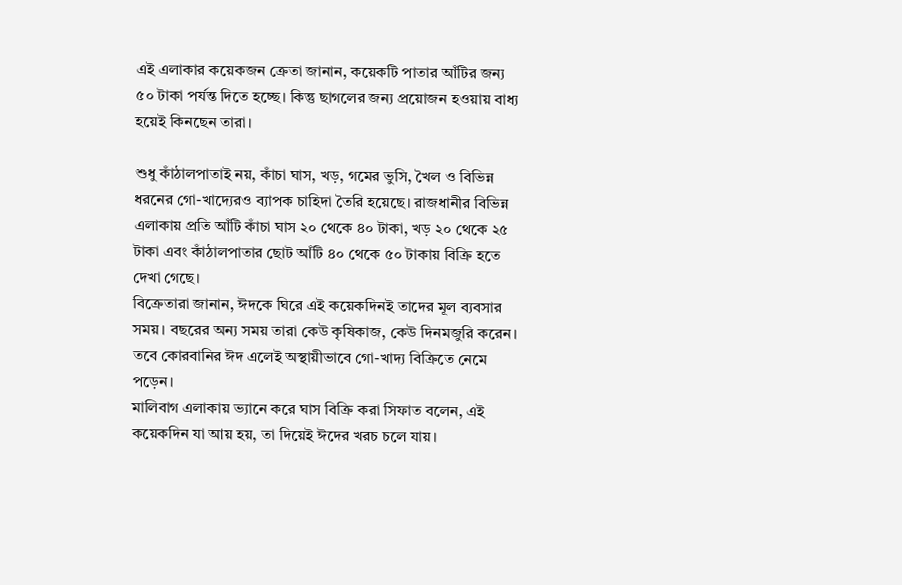এই এলাকার কয়েকজন ক্রেতা জানান, কয়েকটি পাতার আঁটির জন্য ৫০ টাকা পর্যন্ত দিতে হচ্ছে। কিন্তু ছাগলের জন্য প্রয়োজন হওয়ায় বাধ্য হয়েই কিনছেন তারা।

শুধু কাঁঠালপাতাই নয়, কাঁচা ঘাস, খড়, গমের ভুসি, খৈল ও বিভিন্ন ধরনের গো-খাদ্যেরও ব্যাপক চাহিদা তৈরি হয়েছে। রাজধানীর বিভিন্ন এলাকায় প্রতি আঁটি কাঁচা ঘাস ২০ থেকে ৪০ টাকা, খড় ২০ থেকে ২৫ টাকা এবং কাঁঠালপাতার ছোট আঁটি ৪০ থেকে ৫০ টাকায় বিক্রি হতে দেখা গেছে।
বিক্রেতারা জানান, ঈদকে ঘিরে এই কয়েকদিনই তাদের মূল ব্যবসার সময়। বছরের অন্য সময় তারা কেউ কৃষিকাজ, কেউ দিনমজুরি করেন। তবে কোরবানির ঈদ এলেই অস্থায়ীভাবে গো-খাদ্য বিক্রিতে নেমে পড়েন।
মালিবাগ এলাকায় ভ্যানে করে ঘাস বিক্রি করা সিফাত বলেন, এই কয়েকদিন যা আয় হয়, তা দিয়েই ঈদের খরচ চলে যায়।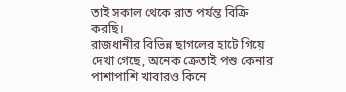তাই সকাল থেকে রাত পর্যন্ত বিক্রি করছি।
রাজধানীর বিভিন্ন ছাগলের হাটে গিয়ে দেখা গেছে, অনেক ক্রেতাই পশু কেনার পাশাপাশি খাবারও কিনে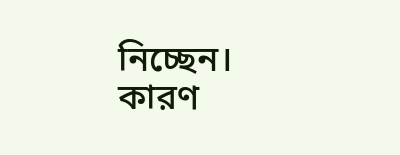নিচ্ছেন। কারণ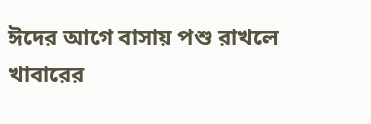ঈদের আগে বাসায় পশু রাখলে খাবারের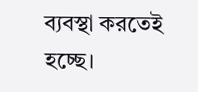ব্যবস্থা করতেই হচ্ছে।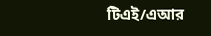টিএই/এআর